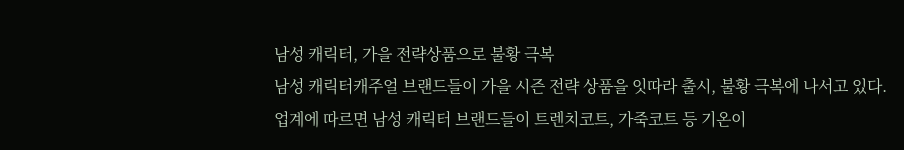남성 캐릭터, 가을 전략상품으로 불황 극복
남성 캐릭터캐주얼 브랜드들이 가을 시즌 전략 상품을 잇따라 출시, 불황 극복에 나서고 있다.
업계에 따르면 남성 캐릭터 브랜드들이 트렌치코트, 가죽코트 등 기온이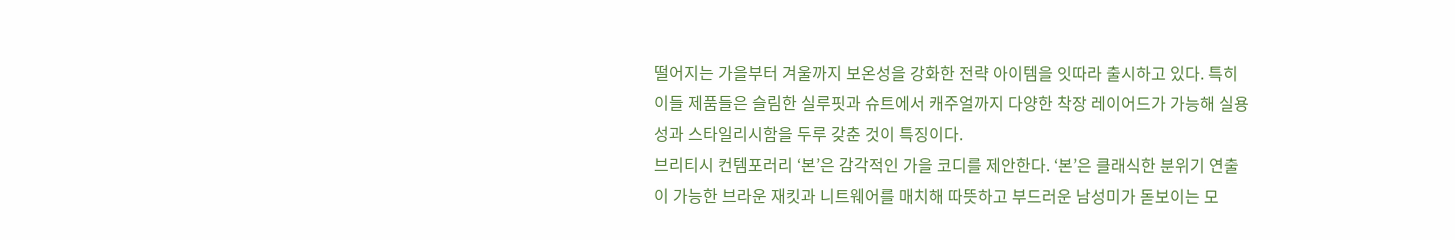떨어지는 가을부터 겨울까지 보온성을 강화한 전략 아이템을 잇따라 출시하고 있다. 특히 이들 제품들은 슬림한 실루핏과 슈트에서 캐주얼까지 다양한 착장 레이어드가 가능해 실용성과 스타일리시함을 두루 갖춘 것이 특징이다.
브리티시 컨템포러리 ‘본’은 감각적인 가을 코디를 제안한다. ‘본’은 클래식한 분위기 연출이 가능한 브라운 재킷과 니트웨어를 매치해 따뜻하고 부드러운 남성미가 돋보이는 모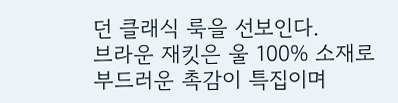던 클래식 룩을 선보인다.
브라운 재킷은 울 100% 소재로 부드러운 촉감이 특집이며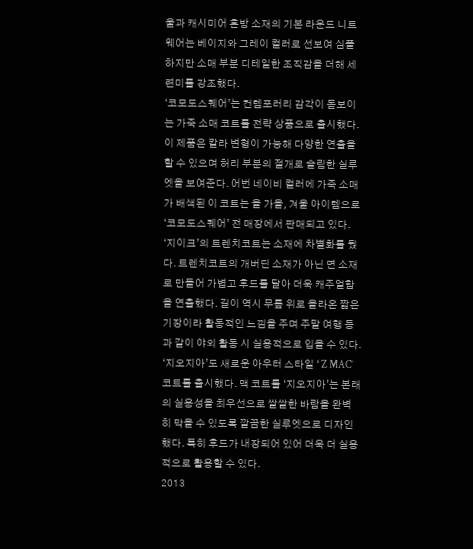울과 캐시미어 혼방 소재의 기본 라운드 니트웨어는 베이지와 그레이 컬러로 선보여 심플하지만 소매 부분 디테일한 조직감을 더해 세련미를 강조했다.
‘코모도스퀘어’는 컨템포러리 감각이 돋보이는 가죽 소매 코트를 전략 상품으로 출시했다.
이 제품은 칼라 변형이 가능해 다양한 연출을 할 수 있으며 허리 부분의 절개로 슬림한 실루엣을 보여준다. 어번 네이비 컬러에 가죽 소매가 배색된 이 코트는 올 가을, 겨울 아이템으로 ‘코모도스퀘어’ 전 매장에서 판매되고 있다.
‘지이크’의 트렌치코트는 소재에 차별화를 뒀다. 트렌치코트의 개버딘 소재가 아닌 면 소재로 만들어 가볍고 후드를 달아 더욱 캐주얼함을 연출했다. 길이 역시 무릎 위로 올라온 짧은 기장이라 활동적인 느낌을 주며 주말 여행 등과 같이 야외 활동 시 실용적으로 입을 수 있다.
‘지오지아’도 새로운 아우터 스타일 ‘ Z MAC’ 코트를 출시했다. 맥 코트를 ‘지오지아’는 본래의 실용성을 최우선으로 쌀쌀한 바람을 완벽히 막을 수 있도록 깔끔한 실루엣으로 디자인했다. 특히 후드가 내장되어 있어 더욱 더 실용적으로 활용할 수 있다.
2013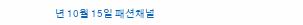년 10월 15일 패션채널